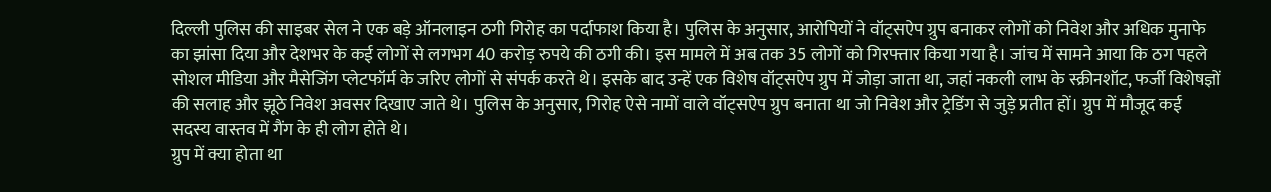दिल्ली पुलिस की साइबर सेल ने एक बड़े ऑनलाइन ठगी गिरोह का पर्दाफाश किया है। पुलिस के अनुसार, आरोपियों ने वॉट्सऐप ग्रुप बनाकर लोगों को निवेश और अधिक मुनाफे का झांसा दिया और देशभर के कई लोगों से लगभग 40 करोड़ रुपये की ठगी की। इस मामले में अब तक 35 लोगों को गिरफ्तार किया गया है। जांच में सामने आया कि ठग पहले सोशल मीडिया और मैसेजिंग प्लेटफॉर्म के जरिए लोगों से संपर्क करते थे। इसके बाद उन्हें एक विशेष वॉट्सऐप ग्रुप में जोड़ा जाता था, जहां नकली लाभ के स्क्रीनशॉट, फर्जी विशेषज्ञों की सलाह और झूठे निवेश अवसर दिखाए जाते थे। पुलिस के अनुसार, गिरोह ऐसे नामों वाले वॉट्सऐप ग्रुप बनाता था जो निवेश और ट्रेडिंग से जुड़े प्रतीत हों। ग्रुप में मौजूद कई सदस्य वास्तव में गैंग के ही लोग होते थे।
ग्रुप में क्या होता था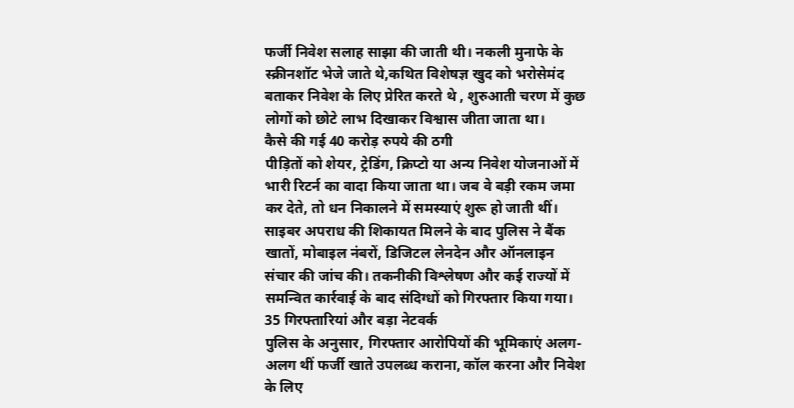फर्जी निवेश सलाह साझा की जाती थी। नकली मुनाफे के स्क्रीनशॉट भेजे जाते थे,कथित विशेषज्ञ खुद को भरोसेमंद बताकर निवेश के लिए प्रेरित करते थे , शुरुआती चरण में कुछ लोगों को छोटे लाभ दिखाकर विश्वास जीता जाता था।
कैसे की गई 40 करोड़ रुपये की ठगी
पीड़ितों को शेयर, ट्रेडिंग, क्रिप्टो या अन्य निवेश योजनाओं में भारी रिटर्न का वादा किया जाता था। जब वे बड़ी रकम जमा कर देते, तो धन निकालने में समस्याएं शुरू हो जाती थीं।
साइबर अपराध की शिकायत मिलने के बाद पुलिस ने बैंक खातों, मोबाइल नंबरों, डिजिटल लेनदेन और ऑनलाइन संचार की जांच की। तकनीकी विश्लेषण और कई राज्यों में समन्वित कार्रवाई के बाद संदिग्धों को गिरफ्तार किया गया।
35 गिरफ्तारियां और बड़ा नेटवर्क
पुलिस के अनुसार, गिरफ्तार आरोपियों की भूमिकाएं अलग-अलग थीं फर्जी खाते उपलब्ध कराना, कॉल करना और निवेश के लिए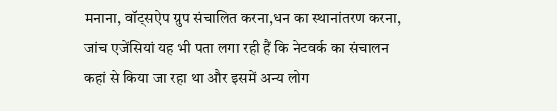मनाना, वॉट्सऐप ग्रुप संचालित करना,धन का स्थानांतरण करना, जांच एजेंसियां यह भी पता लगा रही हैं कि नेटवर्क का संचालन कहां से किया जा रहा था और इसमें अन्य लोग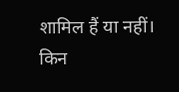शामिल हैं या नहीं।
किन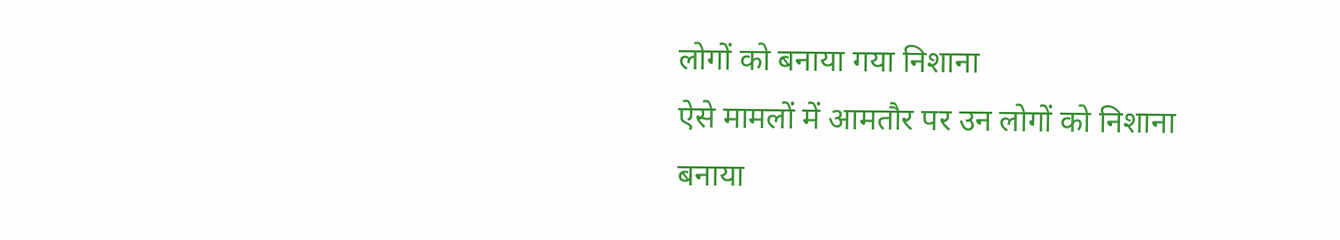लोगों को बनाया गया निशाना
ऐसे मामलों में आमतौर पर उन लोगों को निशाना बनाया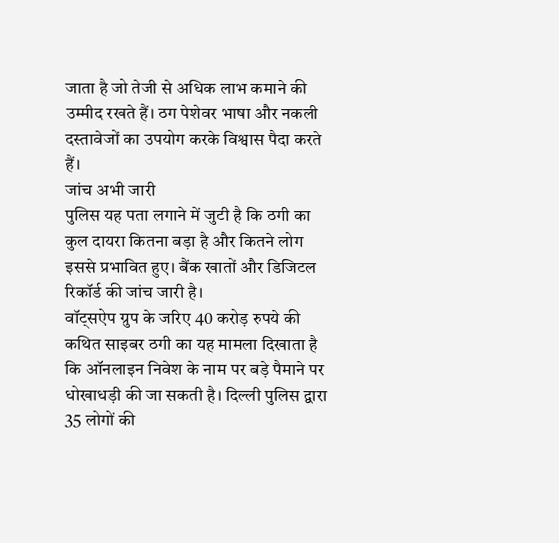जाता है जो तेजी से अधिक लाभ कमाने की उम्मीद रखते हैं। ठग पेशेवर भाषा और नकली दस्तावेजों का उपयोग करके विश्वास पैदा करते हैं।
जांच अभी जारी
पुलिस यह पता लगाने में जुटी है कि ठगी का कुल दायरा कितना बड़ा है और कितने लोग इससे प्रभावित हुए। बैंक खातों और डिजिटल रिकॉर्ड की जांच जारी है।
वॉट्सऐप ग्रुप के जरिए 40 करोड़ रुपये की कथित साइबर ठगी का यह मामला दिखाता है कि ऑनलाइन निवेश के नाम पर बड़े पैमाने पर धोखाधड़ी की जा सकती है। दिल्ली पुलिस द्वारा 35 लोगों की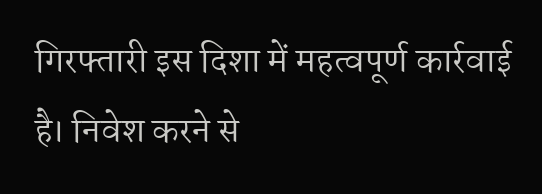गिरफ्तारी इस दिशा में महत्वपूर्ण कार्रवाई है। निवेश करने से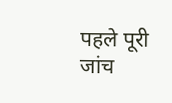पहले पूरी जांच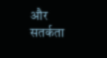और सतर्कता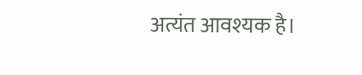अत्यंत आवश्यक है।